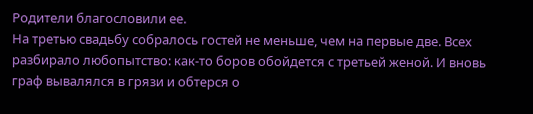Родители благословили ее.
На третью свадьбу собралось гостей не меньше, чем на первые две. Всех разбирало любопытство: как-то боров обойдется с третьей женой. И вновь граф вывалялся в грязи и обтерся о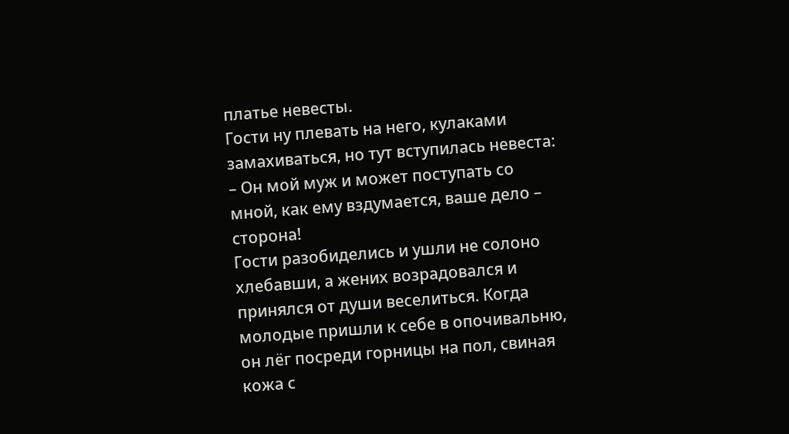платье невесты.
Гости ну плевать на него, кулаками замахиваться, но тут вступилась невеста:
– Он мой муж и может поступать со мной, как ему вздумается, ваше дело – сторона!
Гости разобиделись и ушли не солоно хлебавши, а жених возрадовался и принялся от души веселиться. Когда молодые пришли к себе в опочивальню, он лёг посреди горницы на пол, свиная кожа с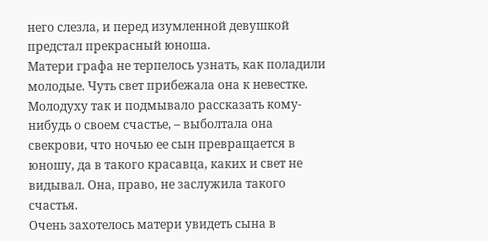него слезла, и перед изумленной девушкой предстал прекрасный юноша.
Матери графа не терпелось узнать, как поладили молодые. Чуть свет прибежала она к невестке. Молодуху так и подмывало рассказать кому-нибудь о своем счастье, – выболтала она свекрови, что ночью ее сын превращается в юношу, да в такого красавца, каких и свет не видывал. Она, право, не заслужила такого счастья.
Очень захотелось матери увидеть сына в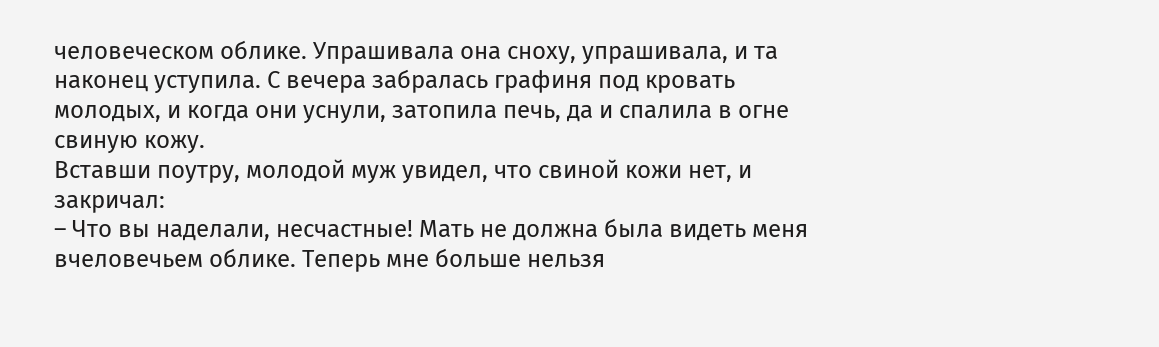человеческом облике. Упрашивала она сноху, упрашивала, и та наконец уступила. С вечера забралась графиня под кровать молодых, и когда они уснули, затопила печь, да и спалила в огне свиную кожу.
Вставши поутру, молодой муж увидел, что свиной кожи нет, и закричал:
– Что вы наделали, несчастные! Мать не должна была видеть меня вчеловечьем облике. Теперь мне больше нельзя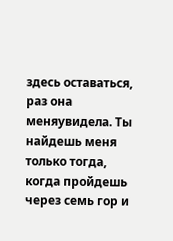здесь оставаться, раз она меняувидела. Ты найдешь меня только тогда, когда пройдешь через семь гор и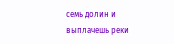семь долин и выплачешь реки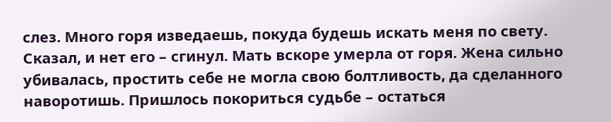слез. Много горя изведаешь, покуда будешь искать меня по свету.
Сказал, и нет его – сгинул. Мать вскоре умерла от горя. Жена сильно убивалась, простить себе не могла свою болтливость, да сделанного наворотишь. Пришлось покориться судьбе – остаться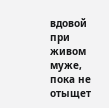вдовой при живом муже, пока не отыщет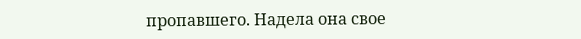пропавшего. Надела она свое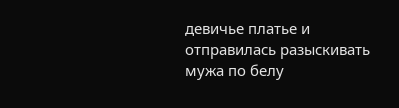девичье платье и отправилась разыскивать мужа по белу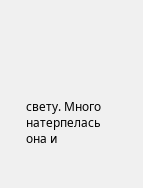свету. Много натерпелась она и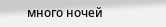много ночей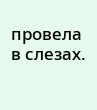провела в слезах.